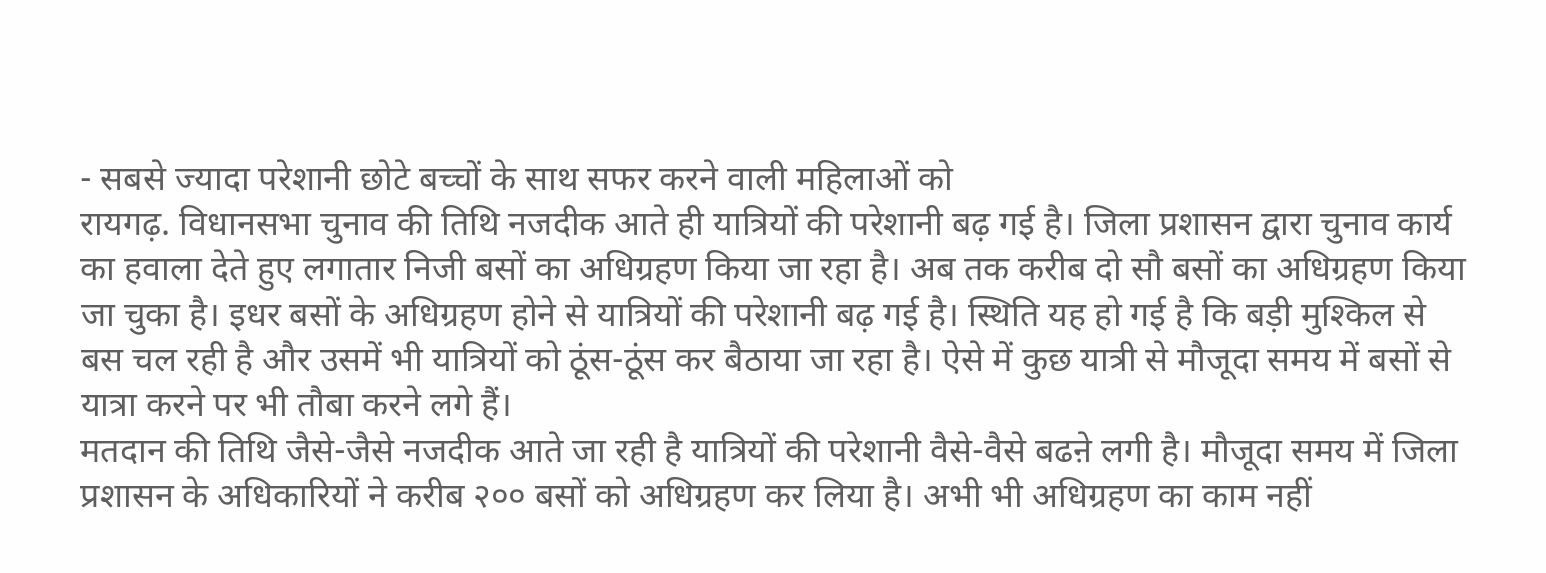- सबसे ज्यादा परेशानी छोटे बच्चों के साथ सफर करने वाली महिलाओं को
रायगढ़. विधानसभा चुनाव की तिथि नजदीक आते ही यात्रियों की परेशानी बढ़ गई है। जिला प्रशासन द्वारा चुनाव कार्य का हवाला देते हुए लगातार निजी बसों का अधिग्रहण किया जा रहा है। अब तक करीब दो सौ बसों का अधिग्रहण किया जा चुका है। इधर बसों के अधिग्रहण होने से यात्रियों की परेशानी बढ़ गई है। स्थिति यह हो गई है कि बड़ी मुश्किल से बस चल रही है और उसमें भी यात्रियों को ठूंस-ठूंस कर बैठाया जा रहा है। ऐसे में कुछ यात्री से मौजूदा समय में बसों से यात्रा करने पर भी तौबा करने लगे हैं।
मतदान की तिथि जैसे-जैसे नजदीक आते जा रही है यात्रियों की परेशानी वैसे-वैसे बढऩे लगी है। मौजूदा समय में जिला प्रशासन के अधिकारियों ने करीब २०० बसों को अधिग्रहण कर लिया है। अभी भी अधिग्रहण का काम नहीं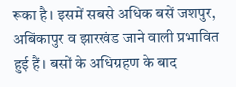रूका है। इसमें सबसे अधिक बसें जशपुर, अबिंकापुर व झारखंड जाने वाली प्रभावित हुई हैं। बसों के अधिग्रहण के बाद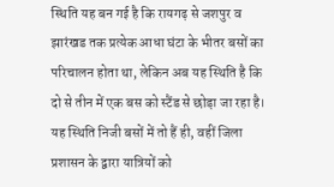स्थिति यह बन गई है कि रायगढ़ से जशपुर व झारंखड तक प्रत्येक आधा घंटा के भीतर बसों का परिचालन होता था, लेकिन अब यह स्थिति है कि दो से तीन में एक बस को स्टैंड से छोड़ा जा रहा है। यह स्थिति निजी बसों में तो हैं ही, वहीं जिला प्रशासन के द्वारा यात्रियों को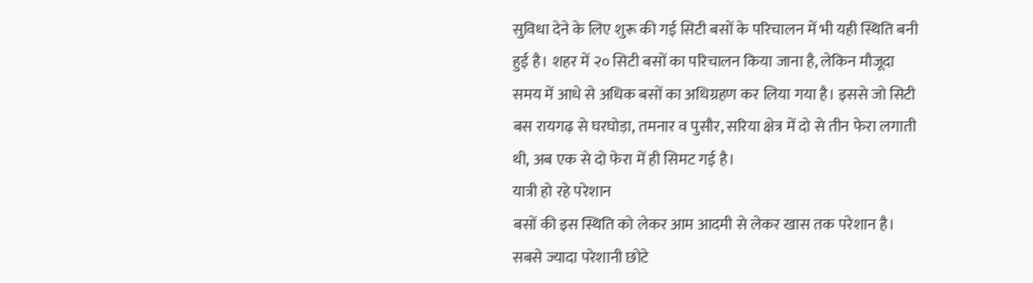सुविधा देने के लिए शुरू की गई सिटी बसों के परिचालन में भी यही स्थिति बनी हुई है। शहर में २० सिटी बसों का परिचालन किया जाना है, लेकिन मौजूदा समय में आधे से अधिक बसों का अधिग्रहण कर लिया गया है। इससे जो सिटी बस रायगढ़ से घरघोड़ा, तमनार व पुसौर, सरिया क्षेत्र में दो से तीन फेरा लगाती थी, अब एक से दो फेरा में ही सिमट गई है।
यात्री हो रहे परेशान
बसों की इस स्थिति को लेकर आम आदमी से लेकर खास तक परेशान है। सबसे ज्यादा परेशानी छोटे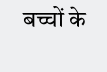बच्चों के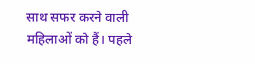साथ सफर करने वाली महिलाओं को हैं। पहले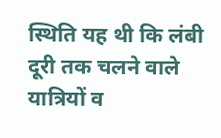स्थिति यह थी कि लंबी दूरी तक चलने वाले यात्रियों व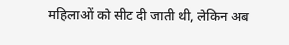महिलाओं को सीट दी जाती थी, लेकिन अब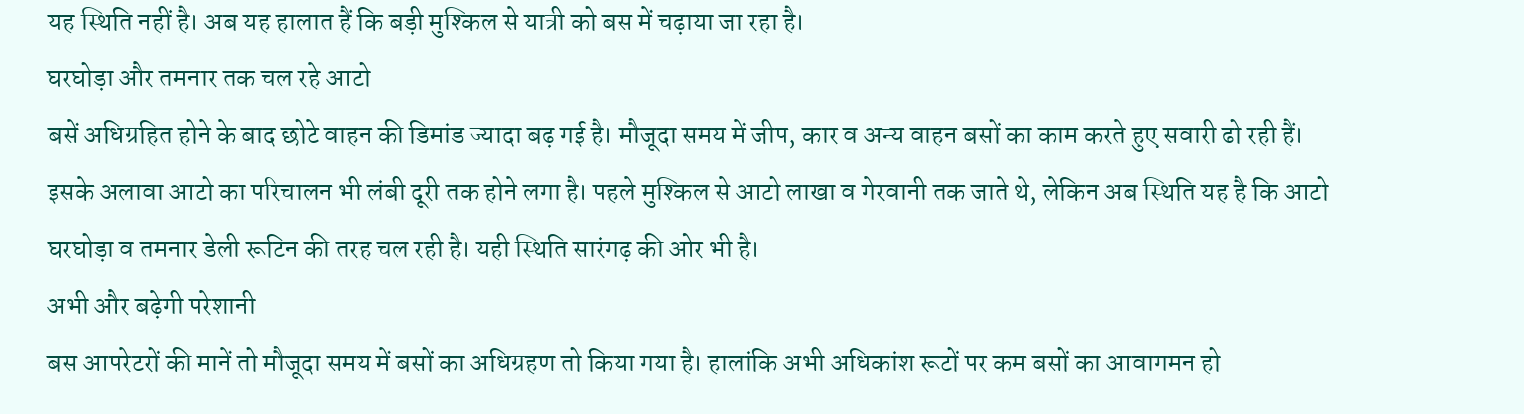यह स्थिति नहीं है। अब यह हालात हैं कि बड़ी मुश्किल से यात्री को बस में चढ़ाया जा रहा है।
घरघोड़ा और तमनार तक चल रहे आटो
बसें अधिग्रहित होने के बाद छोटे वाहन की डिमांड ज्यादा बढ़ गई है। मौजूदा समय में जीप, कार व अन्य वाहन बसों का काम करते हुए सवारी ढो रही हैं। इसके अलावा आटो का परिचालन भी लंबी दूरी तक होने लगा है। पहले मुश्किल से आटो लाखा व गेरवानी तक जाते थे, लेकिन अब स्थिति यह है कि आटो घरघोड़ा व तमनार डेली रूटिन की तरह चल रही है। यही स्थिति सारंगढ़ की ओर भी है।
अभी और बढ़ेगी परेशानी
बस आपरेटरों की मानें तो मौजूदा समय में बसों का अधिग्रहण तो किया गया है। हालांकि अभी अधिकांश रूटों पर कम बसों का आवागमन हो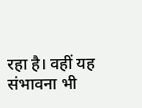रहा है। वहीं यह संभावना भी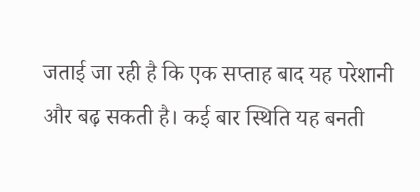जताई जा रही है कि एक सप्ताह बाद यह परेशानी और बढ़ सकती है। कई बार स्थिति यह बनती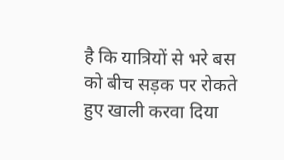है कि यात्रियों से भरे बस को बीच सड़क पर रोकते हुए खाली करवा दिया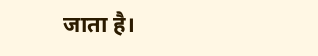जाता है।